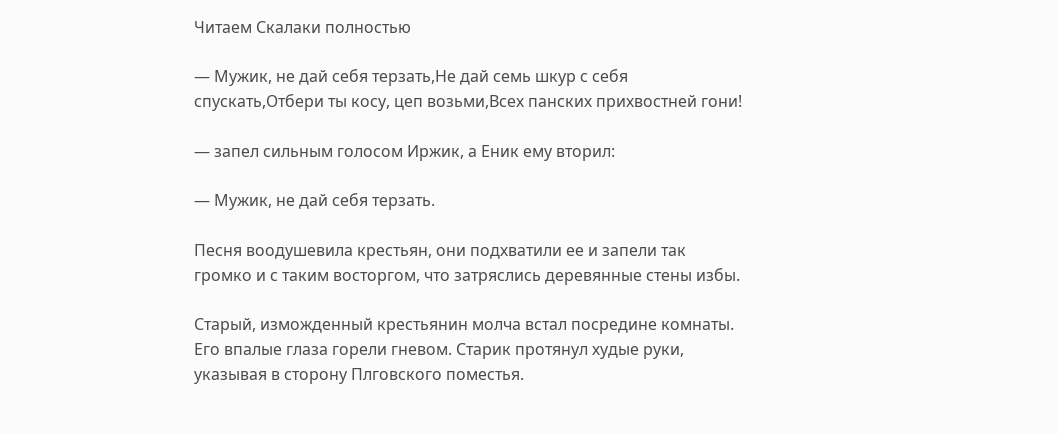Читаем Скалаки полностью

— Мужик, не дай себя терзать,Не дай семь шкур с себя спускать,Отбери ты косу, цеп возьми,Всех панских прихвостней гони!

— запел сильным голосом Иржик, а Еник ему вторил:

— Мужик, не дай себя терзать.

Песня воодушевила крестьян, они подхватили ее и запели так громко и с таким восторгом, что затряслись деревянные стены избы.

Старый, изможденный крестьянин молча встал посредине комнаты. Его впалые глаза горели гневом. Старик протянул худые руки, указывая в сторону Плговского поместья.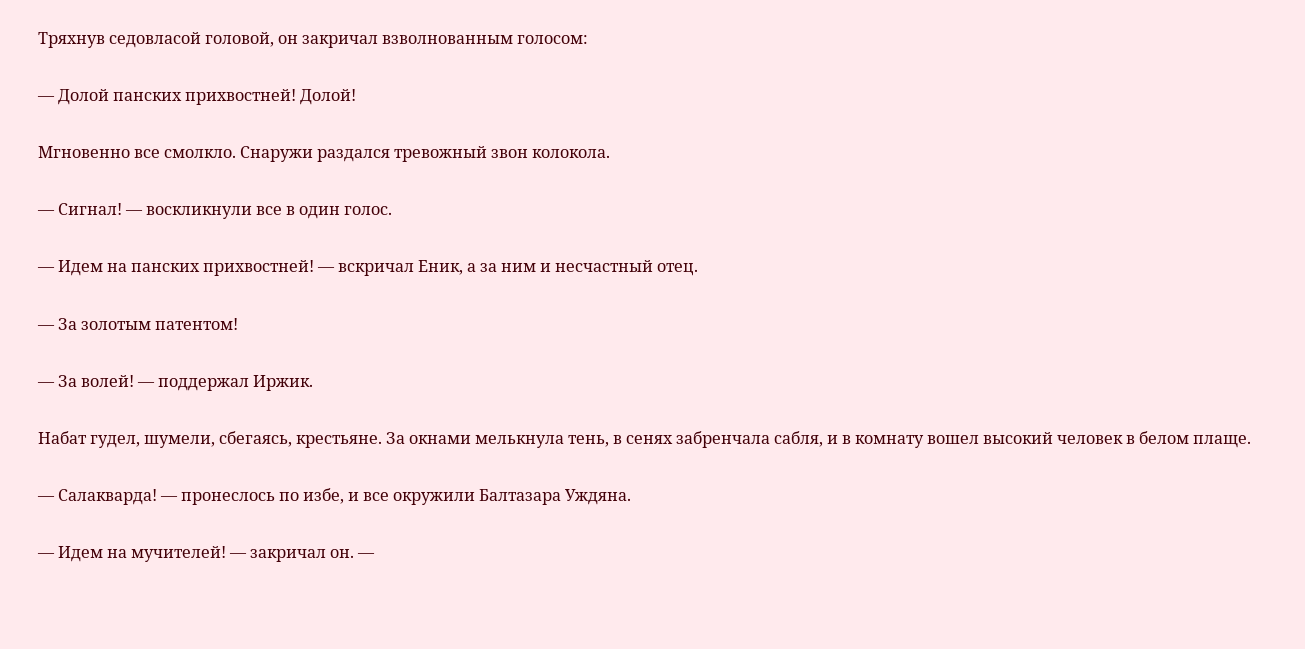Тряхнув седовласой головой, он закричал взволнованным голосом:

— Долой панских прихвостней! Долой!

Мгновенно все смолкло. Снаружи раздался тревожный звон колокола.

— Сигнал! — воскликнули все в один голос.

— Идем на панских прихвостней! — вскричал Еник, а за ним и несчастный отец.

— За золотым патентом!

— За волей! — поддержал Иржик.

Набат гудел, шумели, сбегаясь, крестьяне. За окнами мелькнула тень, в сенях забренчала сабля, и в комнату вошел высокий человек в белом плаще.

— Салакварда! — пронеслось по избе, и все окружили Балтазара Уждяна.

— Идем на мучителей! — закричал он. —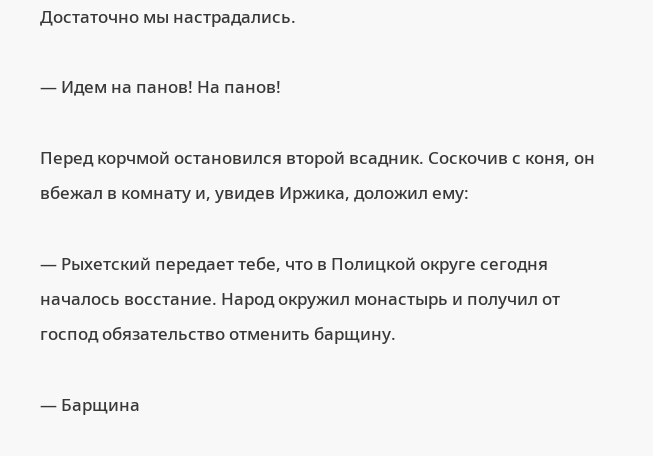Достаточно мы настрадались.

— Идем на панов! На панов!

Перед корчмой остановился второй всадник. Соскочив с коня, он вбежал в комнату и, увидев Иржика, доложил ему:

— Рыхетский передает тебе, что в Полицкой округе сегодня началось восстание. Народ окружил монастырь и получил от господ обязательство отменить барщину.

— Барщина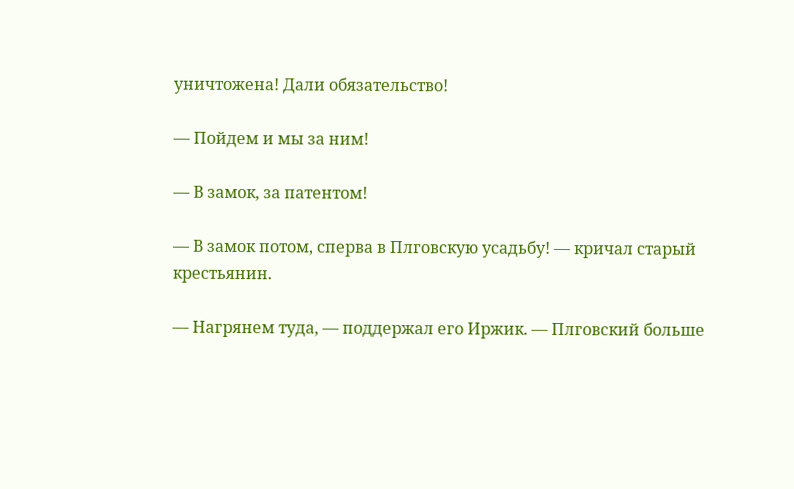уничтожена! Дали обязательство!

— Пойдем и мы за ним!

— В замок, за патентом!

— В замок потом, сперва в Плговскую усадьбу! — кричал старый крестьянин.

— Нагрянем туда, — поддержал его Иржик. — Плговский больше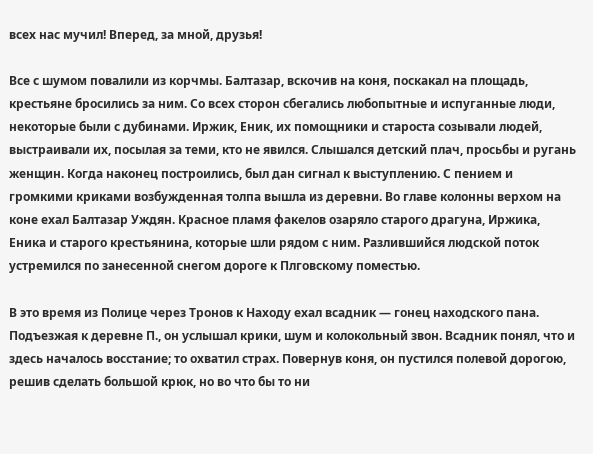всех нас мучил! Вперед, за мной, друзья!

Все с шумом повалили из корчмы. Балтазар, вскочив на коня, поскакал на площадь, крестьяне бросились за ним. Со всех сторон сбегались любопытные и испуганные люди, некоторые были с дубинами. Иржик, Еник, их помощники и староста созывали людей, выстраивали их, посылая за теми, кто не явился. Слышался детский плач, просьбы и ругань женщин. Когда наконец построились, был дан сигнал к выступлению. С пением и громкими криками возбужденная толпа вышла из деревни. Во главе колонны верхом на коне ехал Балтазар Уждян. Красное пламя факелов озаряло старого драгуна, Иржика, Еника и старого крестьянина, которые шли рядом с ним. Разлившийся людской поток устремился по занесенной снегом дороге к Плговскому поместью.

В это время из Полице через Тронов к Находу ехал всадник — гонец находского пана. Подъезжая к деревне П., он услышал крики, шум и колокольный звон. Всадник понял, что и здесь началось восстание; то охватил страх. Повернув коня, он пустился полевой дорогою, решив сделать большой крюк, но во что бы то ни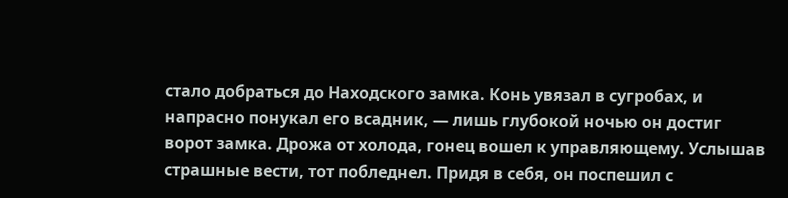стало добраться до Находского замка. Конь увязал в сугробах, и напрасно понукал его всадник, — лишь глубокой ночью он достиг ворот замка. Дрожа от холода, гонец вошел к управляющему. Услышав страшные вести, тот побледнел. Придя в себя, он поспешил с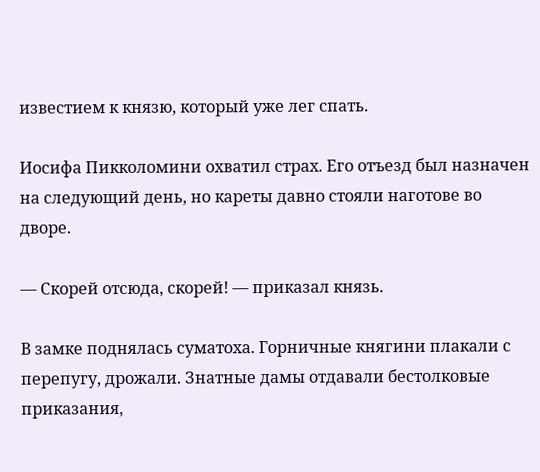известием к князю, который уже лег спать.

Иосифа Пикколомини охватил страх. Его отъезд был назначен на следующий день, но кареты давно стояли наготове во дворе.

— Скорей отсюда, скорей! — приказал князь.

В замке поднялась суматоха. Горничные княгини плакали с перепугу, дрожали. Знатные дамы отдавали бестолковые приказания,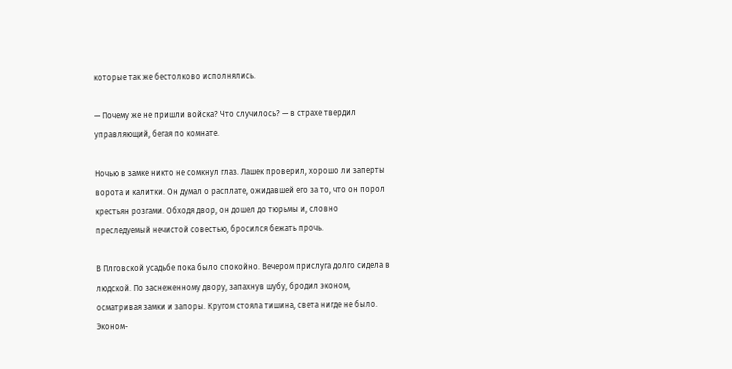которые так же бестолково исполнялись.

— Почему же не пришли войска? Что случилось? — в страхе твердил управляющий, бегая по комнате.

Ночью в замке никто не сомкнул глаз. Лашек проверил, хорошо ли заперты ворота и калитки. Он думал о расплате, ожидавшей его за то, что он порол крестьян розгами. Обходя двор, он дошел до тюрьмы и, словно преследуемый нечистой совестью, бросился бежать прочь.

В Плговской усадьбе пока было спокойно. Вечером прислуга долго сидела в людской. По заснеженному двору, запахнув шубу, бродил эконом, осматривая замки и запоры. Кругом стояла тишина, света нигде не было. Эконом-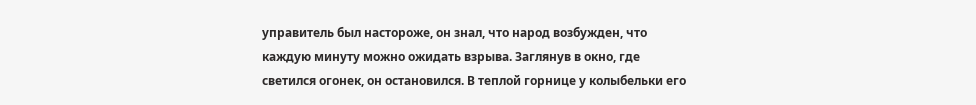управитель был настороже, он знал, что народ возбужден, что каждую минуту можно ожидать взрыва. Заглянув в окно, где светился огонек, он остановился. В теплой горнице у колыбельки его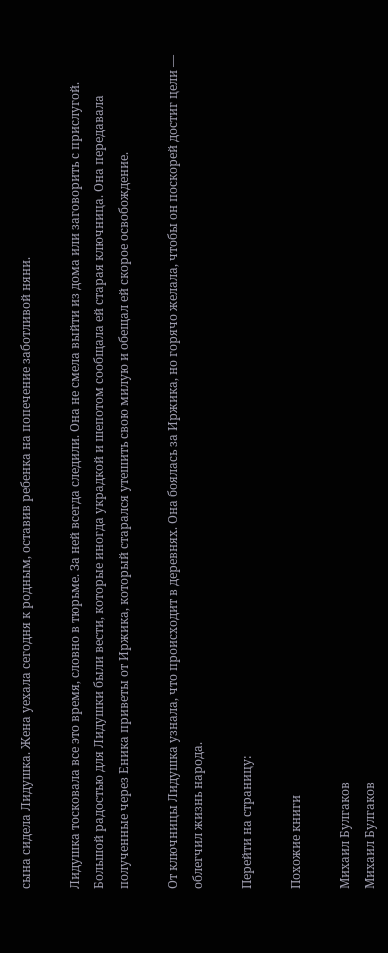сына сидела Лидушка. Жена уехала сегодня к родным, оставив ребенка на попечение заботливой няни.

Лидушка тосковала все это время, словно в тюрьме. За ней всегда следили. Она не смела выйти из дома или заговорить с прислугой. Большой радостью для Лидушки были вести, которые иногда украдкой и шепотом сообщала ей старая ключница. Она передавала полученные через Еника приветы от Иржика, который старался утешить свою милую и обещал ей скорое освобождение.

От ключницы Лидушка узнала, что происходит в деревнях. Она боялась за Иржика, но горячо желала, чтобы он поскорей достиг цели — облегчил жизнь народа.

Перейти на страницу:

Похожие книги

Михаил Булгаков
Михаил Булгаков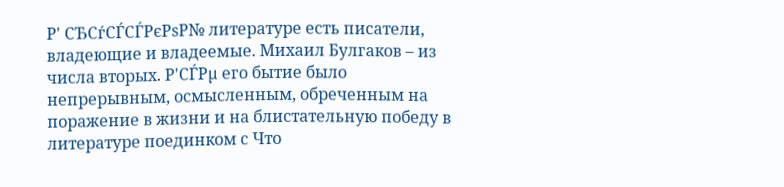Р' СЂСѓСЃСЃРєРѕР№ литературе есть писатели, владеющие и владеемые. Михаил Булгаков – из числа вторых. Р'СЃРµ его бытие было непрерывным, осмысленным, обреченным на поражение в жизни и на блистательную победу в литературе поединком с Что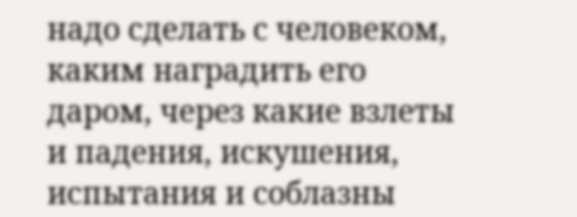надо сделать с человеком, каким наградить его даром, через какие взлеты и падения, искушения, испытания и соблазны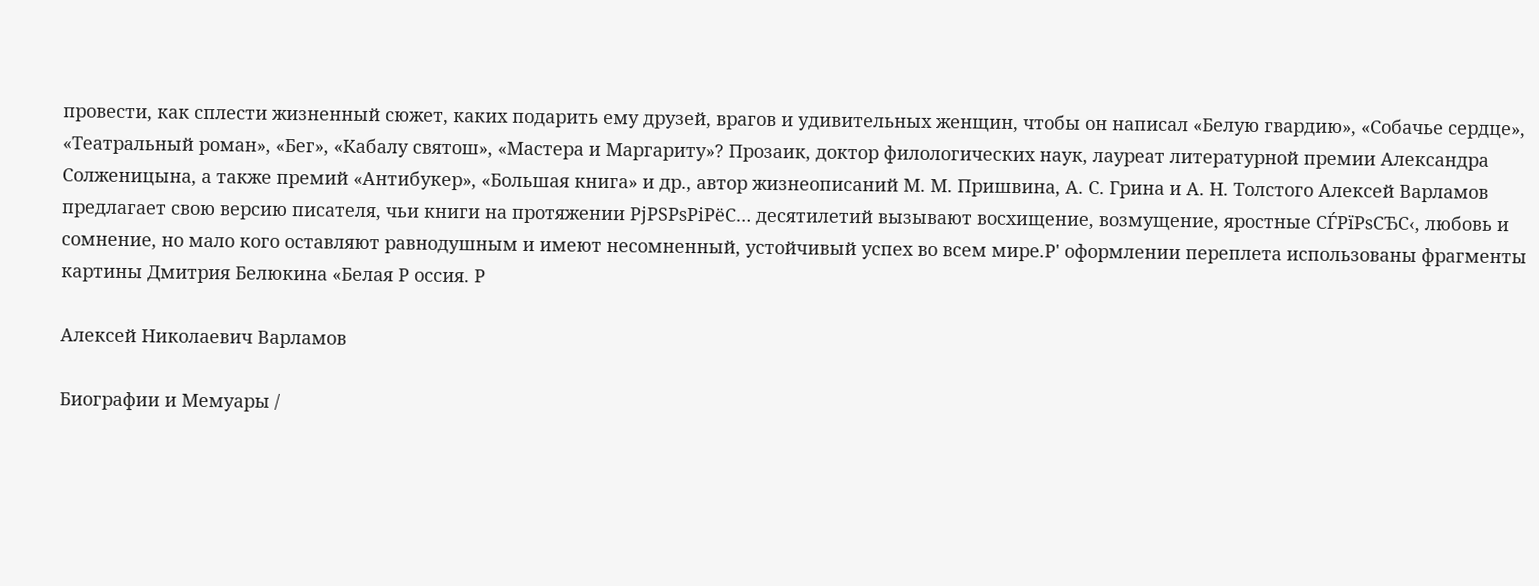провести, как сплести жизненный сюжет, каких подарить ему друзей, врагов и удивительных женщин, чтобы он написал «Белую гвардию», «Собачье сердце», «Театральный роман», «Бег», «Кабалу святош», «Мастера и Маргариту»? Прозаик, доктор филологических наук, лауреат литературной премии Александра Солженицына, а также премий «Антибукер», «Большая книга» и др., автор жизнеописаний М. М. Пришвина, А. С. Грина и А. Н. Толстого Алексей Варламов предлагает свою версию писателя, чьи книги на протяжении РјРЅРѕРіРёС… десятилетий вызывают восхищение, возмущение, яростные СЃРїРѕСЂС‹, любовь и сомнение, но мало кого оставляют равнодушным и имеют несомненный, устойчивый успех во всем мире.Р' оформлении переплета использованы фрагменты картины Дмитрия Белюкина «Белая Р оссия. Р

Алексей Николаевич Варламов

Биографии и Мемуары /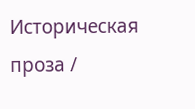Историческая проза /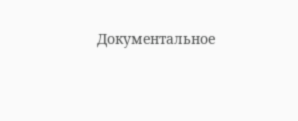Документальное